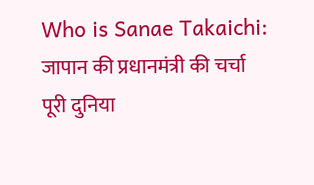Who is Sanae Takaichi: जापान की प्रधानमंत्री की चर्चा पूरी दुनिया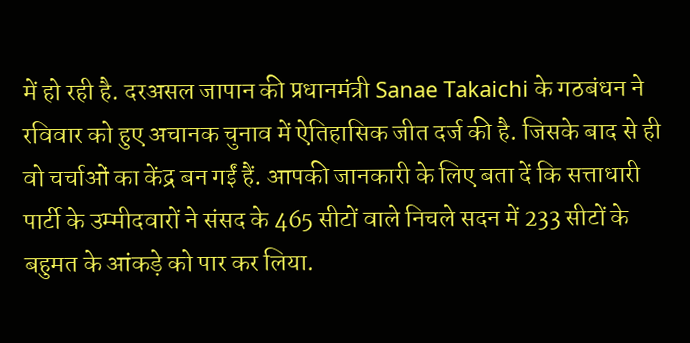में हो रही है. दरअसल जापान की प्रधानमंत्री Sanae Takaichi के गठबंधन ने रविवार को हुए अचानक चुनाव में ऐतिहासिक जीत दर्ज की है. जिसके बाद से ही वो चर्चाओं का केंद्र बन गईं हैं. आपकी जानकारी के लिए बता दें कि सत्ताधारी पार्टी के उम्मीदवारों ने संसद के 465 सीटों वाले निचले सदन में 233 सीटों के बहुमत के आंकड़े को पार कर लिया.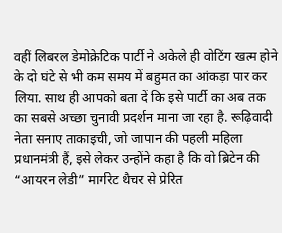वहीं लिबरल डेमोक्रेटिक पार्टी ने अकेले ही वोटिंग खत्म होने के दो घंटे से भी कम समय में बहुमत का आंकड़ा पार कर लिया. साथ ही आपको बता दें कि इसे पार्टी का अब तक का सबसे अच्छा चुनावी प्रदर्शन माना जा रहा है. रूढ़िवादी नेता सनाए ताकाइची, जो जापान की पहली महिला प्रधानमंत्री हैं, इसे लेकर उन्होंने कहा है कि वो ब्रिटेन की “आयरन लेडी” मार्गरेट थैचर से प्रेरित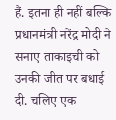हैं. इतना ही नहीं बल्कि प्रधानमंत्री नरेंद्र मोदी ने सनाए ताकाइची को उनकी जीत पर बधाई दी. चलिए एक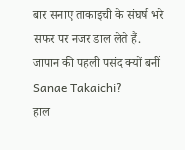बार सनाए ताकाइची के संघर्ष भरे सफर पर नजर डाल लेते हैं.
जापान की पहली पसंद क्यों बनीं Sanae Takaichi?
हाल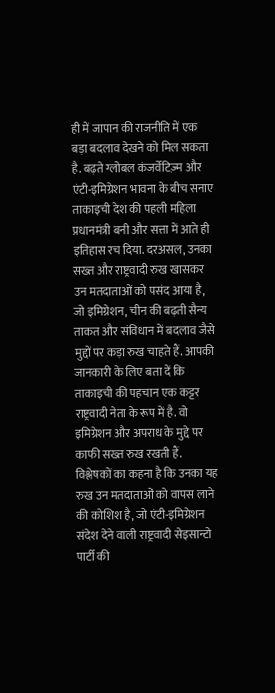ही में जापान की राजनीति में एक बड़ा बदलाव देखने को मिल सकता है. बढ़ते ग्लोबल कंजर्वेटिज़्म और एंटी-इमिग्रेशन भावना के बीच सनाए ताकाइची देश की पहली महिला प्रधानमंत्री बनी और सत्ता में आते ही इतिहास रच दिया. दरअसल, उनका सख्त और राष्ट्रवादी रुख खासकर उन मतदाताओं को पसंद आया है, जो इमिग्रेशन, चीन की बढ़ती सैन्य ताकत और संविधान में बदलाव जैसे मुद्दों पर कड़ा रुख चाहते हैं. आपकी जानकारी के लिए बता दें कि ताकाइची की पहचान एक कट्टर राष्ट्रवादी नेता के रूप में है. वो इमिग्रेशन और अपराध के मुद्दे पर काफी सख्त रुख रखती हैं. विश्लेषकों का कहना है कि उनका यह रुख उन मतदाताओं को वापस लाने की कोशिश है, जो एंटी-इमिग्रेशन संदेश देने वाली राष्ट्रवादी सेइसान्टो पार्टी की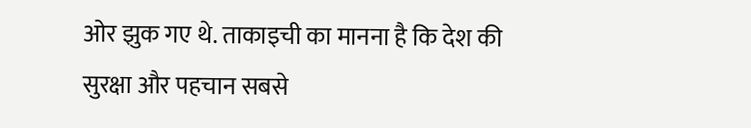ओर झुक गए थे. ताकाइची का मानना है कि देश की सुरक्षा और पहचान सबसे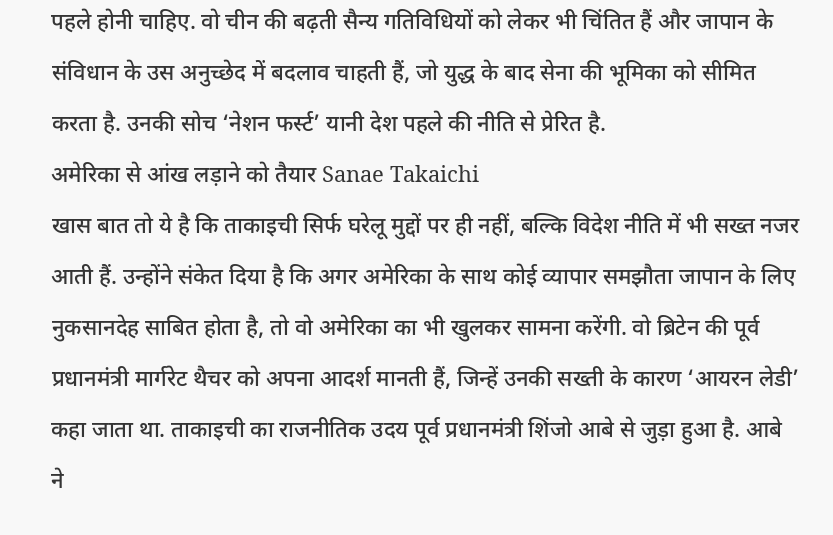पहले होनी चाहिए. वो चीन की बढ़ती सैन्य गतिविधियों को लेकर भी चिंतित हैं और जापान के संविधान के उस अनुच्छेद में बदलाव चाहती हैं, जो युद्ध के बाद सेना की भूमिका को सीमित करता है. उनकी सोच ‘नेशन फर्स्ट’ यानी देश पहले की नीति से प्रेरित है.
अमेरिका से आंख लड़ाने को तैयार Sanae Takaichi
खास बात तो ये है कि ताकाइची सिर्फ घरेलू मुद्दों पर ही नहीं, बल्कि विदेश नीति में भी सख्त नजर आती हैं. उन्होंने संकेत दिया है कि अगर अमेरिका के साथ कोई व्यापार समझौता जापान के लिए नुकसानदेह साबित होता है, तो वो अमेरिका का भी खुलकर सामना करेंगी. वो ब्रिटेन की पूर्व प्रधानमंत्री मार्गरेट थैचर को अपना आदर्श मानती हैं, जिन्हें उनकी सख्ती के कारण ‘आयरन लेडी’ कहा जाता था. ताकाइची का राजनीतिक उदय पूर्व प्रधानमंत्री शिंजो आबे से जुड़ा हुआ है. आबे ने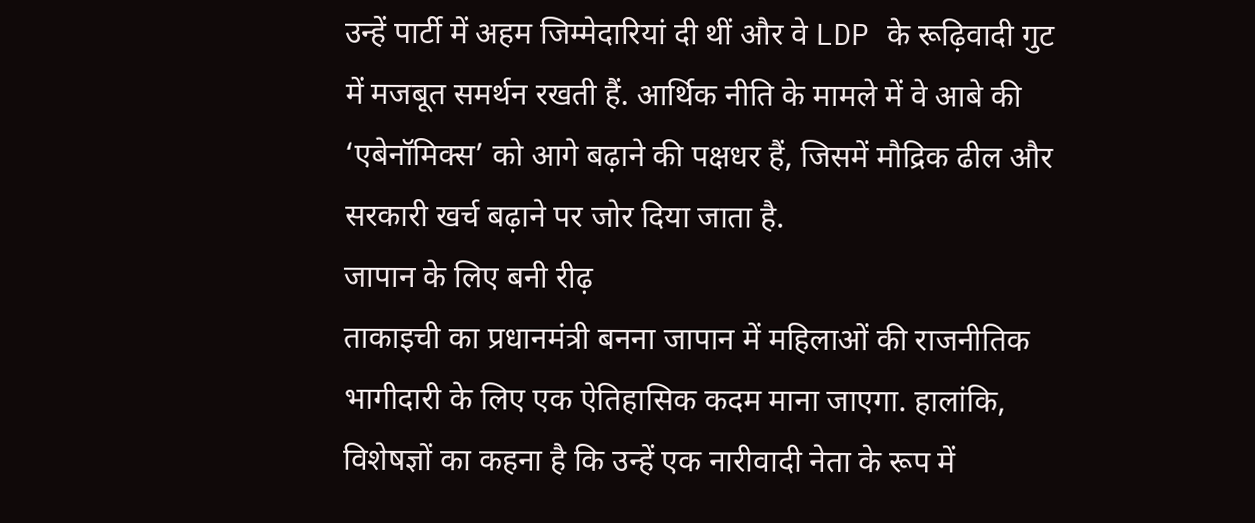उन्हें पार्टी में अहम जिम्मेदारियां दी थीं और वे LDP के रूढ़िवादी गुट में मजबूत समर्थन रखती हैं. आर्थिक नीति के मामले में वे आबे की ‘एबेनॉमिक्स’ को आगे बढ़ाने की पक्षधर हैं, जिसमें मौद्रिक ढील और सरकारी खर्च बढ़ाने पर जोर दिया जाता है.
जापान के लिए बनी रीढ़
ताकाइची का प्रधानमंत्री बनना जापान में महिलाओं की राजनीतिक भागीदारी के लिए एक ऐतिहासिक कदम माना जाएगा. हालांकि, विशेषज्ञों का कहना है कि उन्हें एक नारीवादी नेता के रूप में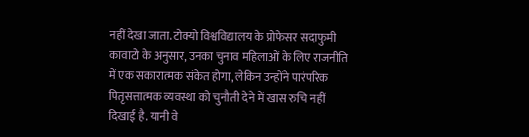नहीं देखा जाता. टोक्यो विश्वविद्यालय के प्रोफेसर सदाफुमी कावाटो के अनुसार, उनका चुनाव महिलाओं के लिए राजनीति में एक सकारात्मक संकेत होगा, लेकिन उन्होंने पारंपरिक पितृसत्तात्मक व्यवस्था को चुनौती देने में खास रुचि नहीं दिखाई है. यानी वे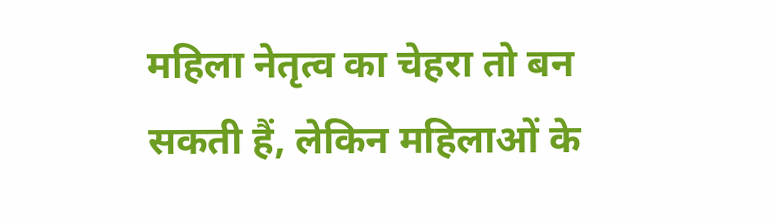महिला नेतृत्व का चेहरा तो बन सकती हैं, लेकिन महिलाओं के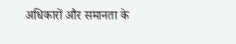अधिकारों और समानता के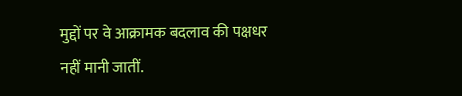मुद्दों पर वे आक्रामक बदलाव की पक्षधर नहीं मानी जातीं.